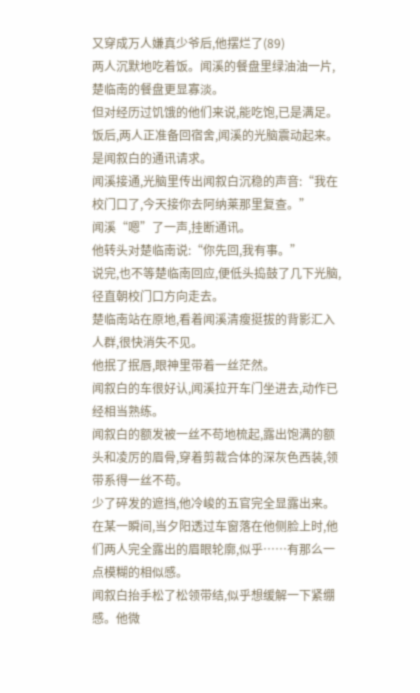又穿成万人嫌真少爷后,他摆烂了(89)
两人沉默地吃着饭。闻溪的餐盘里绿油油一片,楚临南的餐盘更显寡淡。
但对经历过饥饿的他们来说,能吃饱,已是满足。
饭后,两人正准备回宿舍,闻溪的光脑震动起来。是闻叙白的通讯请求。
闻溪接通,光脑里传出闻叙白沉稳的声音:“我在校门口了,今天接你去阿纳莱那里复查。”
闻溪“嗯”了一声,挂断通讯。
他转头对楚临南说:“你先回,我有事。”
说完,也不等楚临南回应,便低头捣鼓了几下光脑,径直朝校门口方向走去。
楚临南站在原地,看着闻溪清瘦挺拔的背影汇入人群,很快消失不见。
他抿了抿唇,眼神里带着一丝茫然。
闻叙白的车很好认,闻溪拉开车门坐进去,动作已经相当熟练。
闻叙白的额发被一丝不苟地梳起,露出饱满的额头和凌厉的眉骨,穿着剪裁合体的深灰色西装,领带系得一丝不苟。
少了碎发的遮挡,他冷峻的五官完全显露出来。
在某一瞬间,当夕阳透过车窗落在他侧脸上时,他们两人完全露出的眉眼轮廓,似乎……有那么一点模糊的相似感。
闻叙白抬手松了松领带结,似乎想缓解一下紧绷感。他微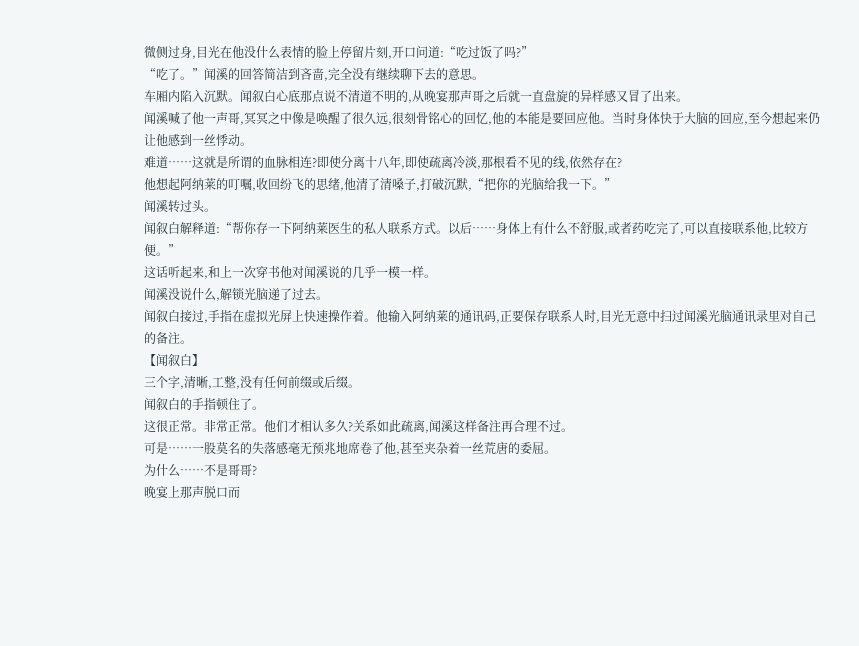微侧过身,目光在他没什么表情的脸上停留片刻,开口问道:“吃过饭了吗?”
“吃了。”闻溪的回答简洁到吝啬,完全没有继续聊下去的意思。
车厢内陷入沉默。闻叙白心底那点说不清道不明的,从晚宴那声哥之后就一直盘旋的异样感又冒了出来。
闻溪喊了他一声哥,冥冥之中像是唤醒了很久远,很刻骨铭心的回忆,他的本能是要回应他。当时身体快于大脑的回应,至今想起来仍让他感到一丝悸动。
难道……这就是所谓的血脉相连?即使分离十八年,即使疏离冷淡,那根看不见的线,依然存在?
他想起阿纳莱的叮嘱,收回纷飞的思绪,他清了清嗓子,打破沉默,“把你的光脑给我一下。”
闻溪转过头。
闻叙白解释道:“帮你存一下阿纳莱医生的私人联系方式。以后……身体上有什么不舒服,或者药吃完了,可以直接联系他,比较方便。”
这话听起来,和上一次穿书他对闻溪说的几乎一模一样。
闻溪没说什么,解锁光脑递了过去。
闻叙白接过,手指在虚拟光屏上快速操作着。他输入阿纳莱的通讯码,正要保存联系人时,目光无意中扫过闻溪光脑通讯录里对自己的备注。
【闻叙白】
三个字,清晰,工整,没有任何前缀或后缀。
闻叙白的手指顿住了。
这很正常。非常正常。他们才相认多久?关系如此疏离,闻溪这样备注再合理不过。
可是……一股莫名的失落感毫无预兆地席卷了他,甚至夹杂着一丝荒唐的委屈。
为什么……不是哥哥?
晚宴上那声脱口而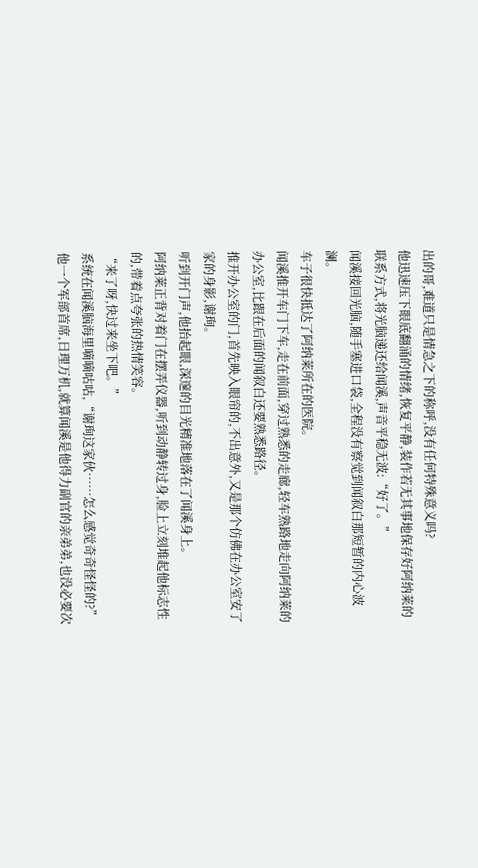出的哥,难道只是情急之下的称呼,没有任何特殊意义吗?
他迅速压下眼底翻涌的情绪,恢复平静,装作若无其事地保存好阿纳莱的联系方式,将光脑递还给闻溪,声音平稳无波:“好了。”
闻溪接回光脑,随手塞进口袋,全程没有察觉到闻叙白那短暂的内心波澜。
车子很快抵达了阿纳莱所在的医院。
闻溪推开车门下车,走在前面,穿过熟悉的走廊,轻车熟路地走向阿纳莱的办公室,比跟在后面的闻叙白还要熟悉路径。
推开办公室的门,首先映入眼帘的,不出意外,又是那个仿佛在办公室安了家的身影,谢珣。
听到开门声,他抬起眼,深邃的目光精准地落在了闻溪身上。
阿纳莱正背对着门在摆弄仪器,听到动静转过身,脸上立刻堆起他标志性的,带着点夸张的热情笑容。
“来了呀,快过来坐下吧。”
系统在闻溪脑海里嘀嘀咕咕,“谢珣这家伙……怎么感觉奇奇怪怪的?”
他一个军部首席,日理万机,就算闻溪是他得力副官的亲弟弟,也没必要次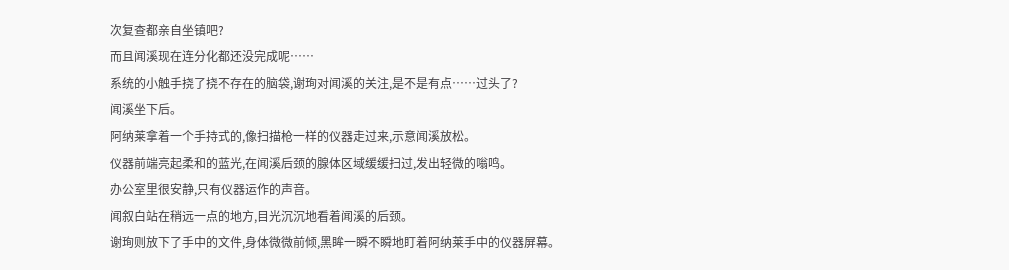次复查都亲自坐镇吧?
而且闻溪现在连分化都还没完成呢……
系统的小触手挠了挠不存在的脑袋,谢珣对闻溪的关注,是不是有点……过头了?
闻溪坐下后。
阿纳莱拿着一个手持式的,像扫描枪一样的仪器走过来,示意闻溪放松。
仪器前端亮起柔和的蓝光,在闻溪后颈的腺体区域缓缓扫过,发出轻微的嗡鸣。
办公室里很安静,只有仪器运作的声音。
闻叙白站在稍远一点的地方,目光沉沉地看着闻溪的后颈。
谢珣则放下了手中的文件,身体微微前倾,黑眸一瞬不瞬地盯着阿纳莱手中的仪器屏幕。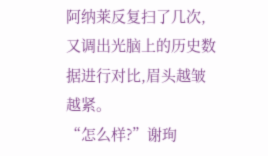阿纳莱反复扫了几次,又调出光脑上的历史数据进行对比,眉头越皱越紧。
“怎么样?”谢珣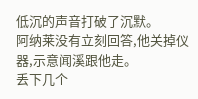低沉的声音打破了沉默。
阿纳莱没有立刻回答,他关掉仪器,示意闻溪跟他走。
丢下几个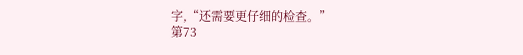字,“还需要更仔细的检查。”
第73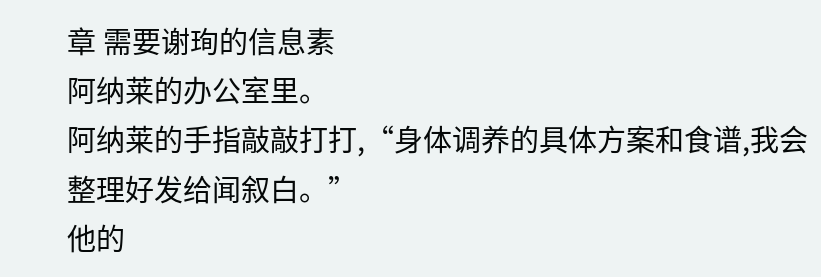章 需要谢珣的信息素
阿纳莱的办公室里。
阿纳莱的手指敲敲打打,“身体调养的具体方案和食谱,我会整理好发给闻叙白。”
他的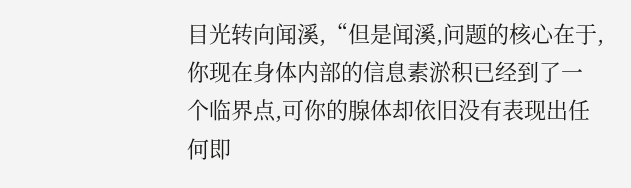目光转向闻溪,“但是闻溪,问题的核心在于,你现在身体内部的信息素淤积已经到了一个临界点,可你的腺体却依旧没有表现出任何即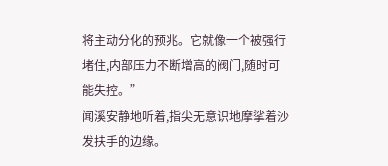将主动分化的预兆。它就像一个被强行堵住,内部压力不断增高的阀门,随时可能失控。”
闻溪安静地听着,指尖无意识地摩挲着沙发扶手的边缘。